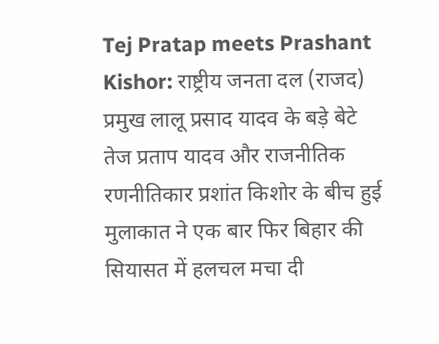Tej Pratap meets Prashant Kishor: राष्ट्रीय जनता दल (राजद) प्रमुख लालू प्रसाद यादव के बड़े बेटे तेज प्रताप यादव और राजनीतिक रणनीतिकार प्रशांत किशोर के बीच हुई मुलाकात ने एक बार फिर बिहार की सियासत में हलचल मचा दी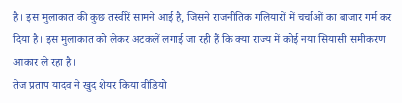है। इस मुलाकात की कुछ तस्वीरें सामने आई है, जिसने राजनीतिक गलियारों में चर्चाओं का बाजार गर्म कर दिया है। इस मुलाकात को लेकर अटकलें लगाई जा रही हैं कि क्या राज्य में कोई नया सियासी समीकरण आकार ले रहा है।
तेज प्रताप यादव ने खुद शेयर किया वीडियो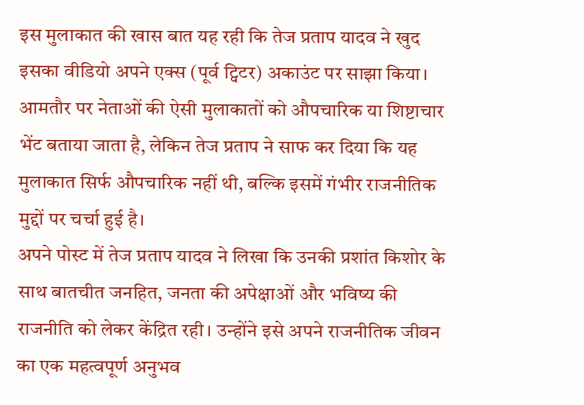इस मुलाकात की खास बात यह रही कि तेज प्रताप यादव ने खुद इसका वीडियो अपने एक्स (पूर्व ट्विटर) अकाउंट पर साझा किया। आमतौर पर नेताओं की ऐसी मुलाकातों को औपचारिक या शिष्टाचार भेंट बताया जाता है, लेकिन तेज प्रताप ने साफ कर दिया कि यह मुलाकात सिर्फ औपचारिक नहीं थी, बल्कि इसमें गंभीर राजनीतिक मुद्दों पर चर्चा हुई है।
अपने पोस्ट में तेज प्रताप यादव ने लिखा कि उनकी प्रशांत किशोर के साथ बातचीत जनहित, जनता की अपेक्षाओं और भविष्य की राजनीति को लेकर केंद्रित रही। उन्होंने इसे अपने राजनीतिक जीवन का एक महत्वपूर्ण अनुभव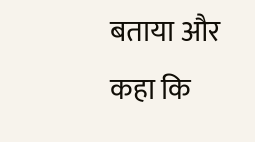बताया और कहा कि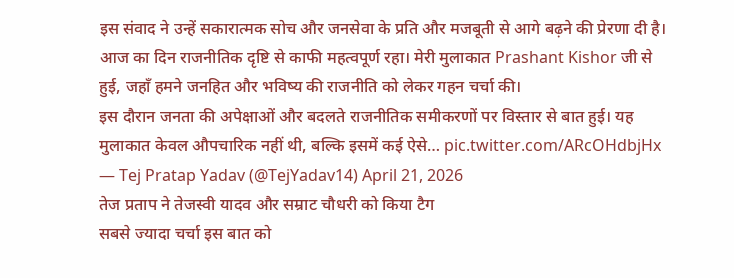इस संवाद ने उन्हें सकारात्मक सोच और जनसेवा के प्रति और मजबूती से आगे बढ़ने की प्रेरणा दी है।
आज का दिन राजनीतिक दृष्टि से काफी महत्वपूर्ण रहा। मेरी मुलाकात Prashant Kishor जी से हुई, जहाँ हमने जनहित और भविष्य की राजनीति को लेकर गहन चर्चा की।
इस दौरान जनता की अपेक्षाओं और बदलते राजनीतिक समीकरणों पर विस्तार से बात हुई। यह मुलाकात केवल औपचारिक नहीं थी, बल्कि इसमें कई ऐसे… pic.twitter.com/ARcOHdbjHx
— Tej Pratap Yadav (@TejYadav14) April 21, 2026
तेज प्रताप ने तेजस्वी यादव और सम्राट चौधरी को किया टैग
सबसे ज्यादा चर्चा इस बात को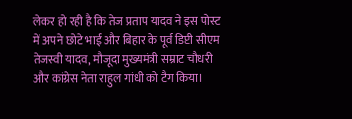लेकर हो रही है कि तेज प्रताप यादव ने इस पोस्ट में अपने छोटे भाई और बिहार के पूर्व डिप्टी सीएम तेजस्वी यादव, मौजूदा मुख्यमंत्री सम्राट चौधरी और कांग्रेस नेता राहुल गांधी को टैग किया।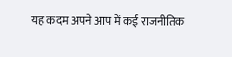यह कदम अपने आप में कई राजनीतिक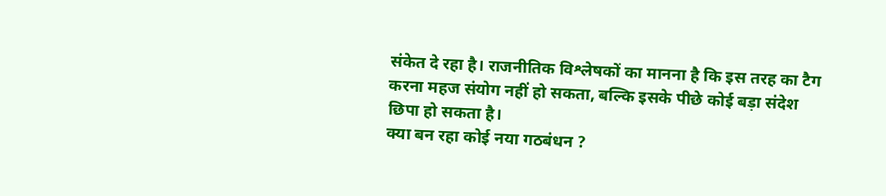संकेत दे रहा है। राजनीतिक विश्लेषकों का मानना है कि इस तरह का टैग करना महज संयोग नहीं हो सकता, बल्कि इसके पीछे कोई बड़ा संदेश छिपा हो सकता है।
क्या बन रहा कोई नया गठबंधन ?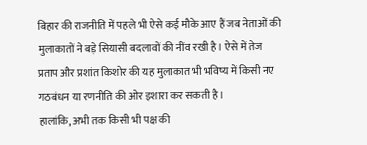बिहार की राजनीति में पहले भी ऐसे कई मौके आए हैं जब नेताओं की मुलाकातों ने बड़े सियासी बदलावों की नींव रखी है। ऐसे में तेज प्रताप और प्रशांत किशोर की यह मुलाकात भी भविष्य में किसी नए गठबंधन या रणनीति की ओर इशारा कर सकती है।
हालांकि, अभी तक किसी भी पक्ष की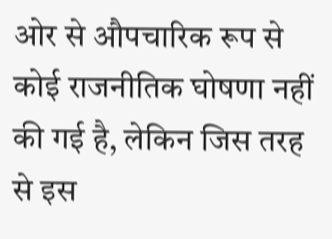ओर से औपचारिक रूप से कोई राजनीतिक घोषणा नहीं की गई है, लेकिन जिस तरह से इस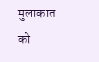मुलाकात को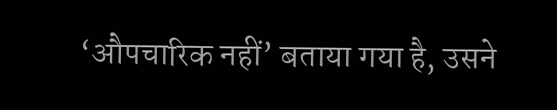‘औपचारिक नहीं’ बताया गया है, उसने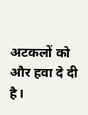अटकलों को और हवा दे दी है।